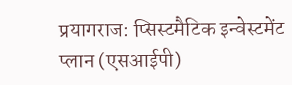प्रयागराज: प्सिस्टमैटिक इन्वेस्टमेंट प्लान (एसआईपी)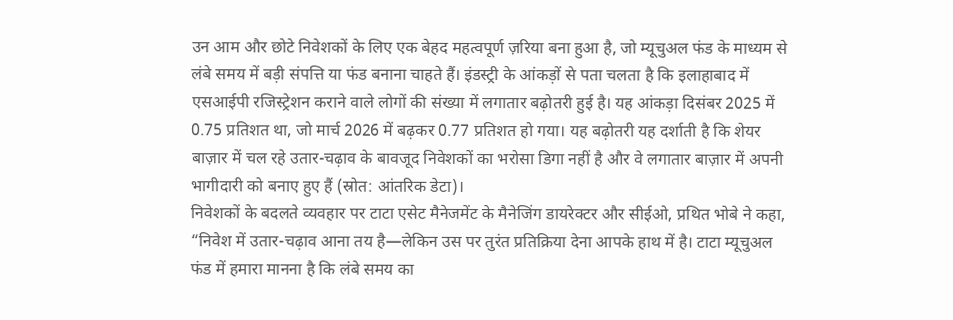उन आम और छोटे निवेशकों के लिए एक बेहद महत्वपूर्ण ज़रिया बना हुआ है, जो म्यूचुअल फंड के माध्यम से लंबे समय में बड़ी संपत्ति या फंड बनाना चाहते हैं। इंडस्ट्री के आंकड़ों से पता चलता है कि इलाहाबाद में एसआईपी रजिस्ट्रेशन कराने वाले लोगों की संख्या में लगातार बढ़ोतरी हुई है। यह आंकड़ा दिसंबर 2025 में 0.75 प्रतिशत था, जो मार्च 2026 में बढ़कर 0.77 प्रतिशत हो गया। यह बढ़ोतरी यह दर्शाती है कि शेयर बाज़ार में चल रहे उतार-चढ़ाव के बावजूद निवेशकों का भरोसा डिगा नहीं है और वे लगातार बाज़ार में अपनी भागीदारी को बनाए हुए हैं (स्रोत: आंतरिक डेटा)।
निवेशकों के बदलते व्यवहार पर टाटा एसेट मैनेजमेंट के मैनेजिंग डायरेक्टर और सीईओ, प्रथित भोबे ने कहा, “निवेश में उतार-चढ़ाव आना तय है—लेकिन उस पर तुरंत प्रतिक्रिया देना आपके हाथ में है। टाटा म्यूचुअल फंड में हमारा मानना है कि लंबे समय का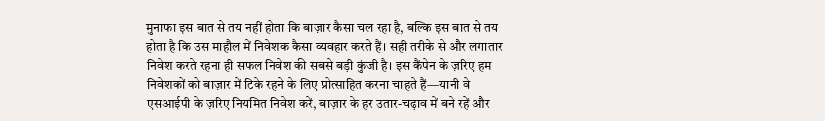मुनाफा इस बात से तय नहीं होता कि बाज़ार कैसा चल रहा है, बल्कि इस बात से तय होता है कि उस माहौल में निवेशक कैसा व्यवहार करते हैं। सही तरीके से और लगातार निवेश करते रहना ही सफल निवेश की सबसे बड़ी कुंजी है। इस कैंपेन के ज़रिए हम निवेशकों को बाज़ार में टिके रहने के लिए प्रोत्साहित करना चाहते हैं—यानी वे एसआईपी के ज़रिए नियमित निवेश करें, बाज़ार के हर उतार-चढ़ाव में बने रहें और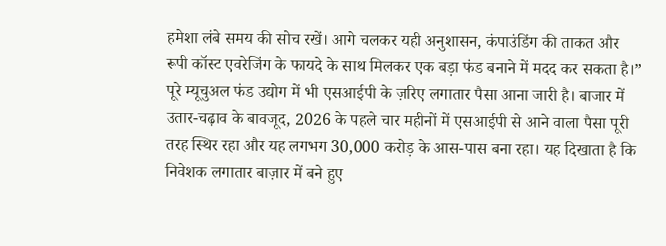हमेशा लंबे समय की सोच रखें। आगे चलकर यही अनुशासन, कंपाउंडिंग की ताकत और रूपी कॉस्ट एवरेजिंग के फायदे के साथ मिलकर एक बड़ा फंड बनाने में मदद कर सकता है।”
पूरे म्यूचुअल फंड उद्योग में भी एसआईपी के ज़रिए लगातार पैसा आना जारी है। बाजार में उतार-चढ़ाव के बावजूद, 2026 के पहले चार महीनों में एसआईपी से आने वाला पैसा पूरी तरह स्थिर रहा और यह लगभग 30,000 करोड़ के आस-पास बना रहा। यह दिखाता है कि निवेशक लगातार बाज़ार में बने हुए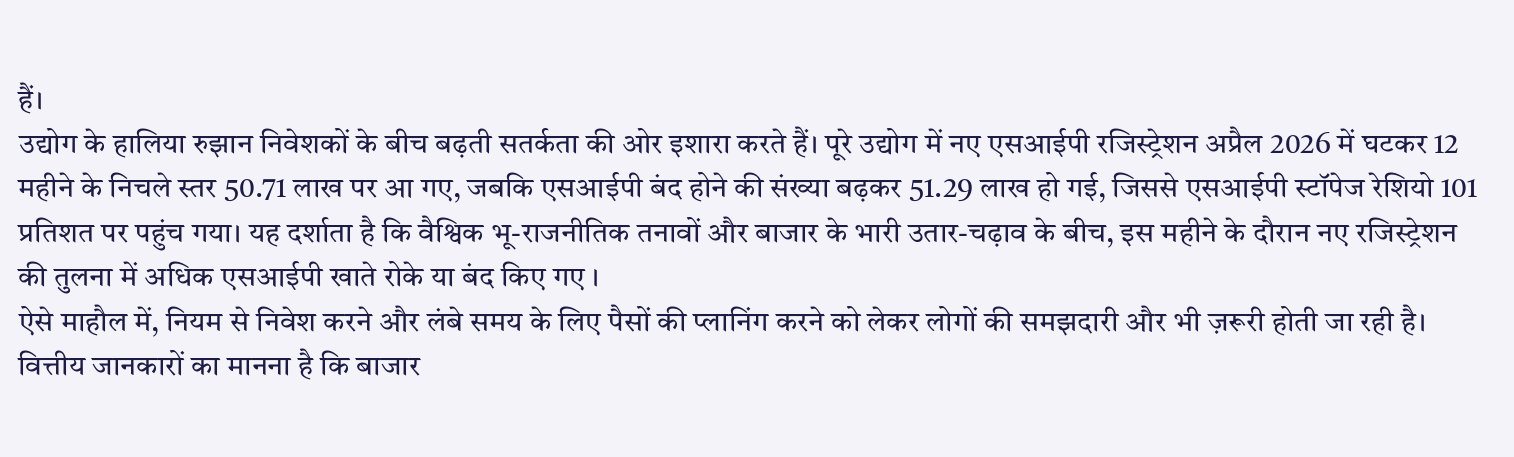हैं।
उद्योग के हालिया रुझान निवेशकों के बीच बढ़ती सतर्कता की ओर इशारा करते हैं। पूरे उद्योग में नए एसआईपी रजिस्ट्रेशन अप्रैल 2026 में घटकर 12 महीने के निचले स्तर 50.71 लाख पर आ गए, जबकि एसआईपी बंद होने की संख्या बढ़कर 51.29 लाख हो गई, जिससे एसआईपी स्टॉपेज रेशियो 101 प्रतिशत पर पहुंच गया। यह दर्शाता है कि वैश्विक भू-राजनीतिक तनावों और बाजार के भारी उतार-चढ़ाव के बीच, इस महीने के दौरान नए रजिस्ट्रेशन की तुलना में अधिक एसआईपी खाते रोके या बंद किए गए ।
ऐसे माहौल में, नियम से निवेश करने और लंबे समय के लिए पैसों की प्लानिंग करने को लेकर लोगों की समझदारी और भी ज़रूरी होती जा रही है। वित्तीय जानकारों का मानना है कि बाजार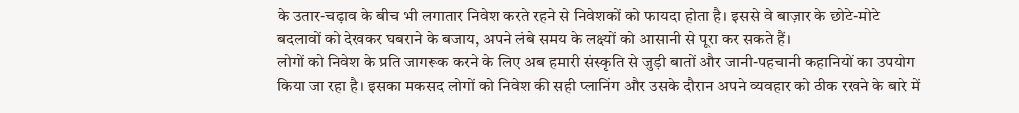के उतार-चढ़ाव के बीच भी लगातार निवेश करते रहने से निवेशकों को फायदा होता है। इससे वे बाज़ार के छोटे-मोटे बदलावों को देखकर घबराने के बजाय, अपने लंबे समय के लक्ष्यों को आसानी से पूरा कर सकते हैं।
लोगों को निवेश के प्रति जागरूक करने के लिए अब हमारी संस्कृति से जुड़ी बातों और जानी-पहचानी कहानियों का उपयोग किया जा रहा है। इसका मकसद लोगों को निवेश की सही प्लानिंग और उसके दौरान अपने व्यवहार को ठीक रखने के बारे में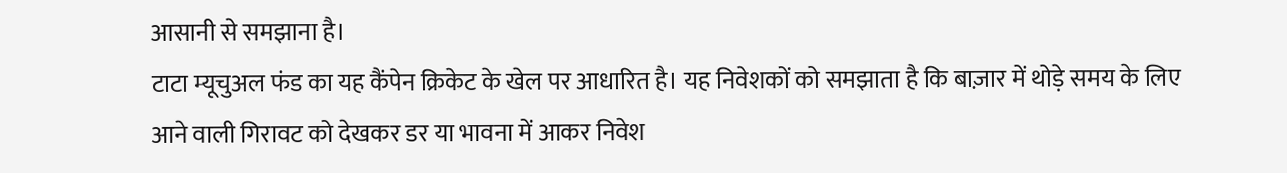आसानी से समझाना है।
टाटा म्यूचुअल फंड का यह कैंपेन क्रिकेट के खेल पर आधारित है। यह निवेशकों को समझाता है कि बाज़ार में थोड़े समय के लिए आने वाली गिरावट को देखकर डर या भावना में आकर निवेश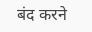बंद करने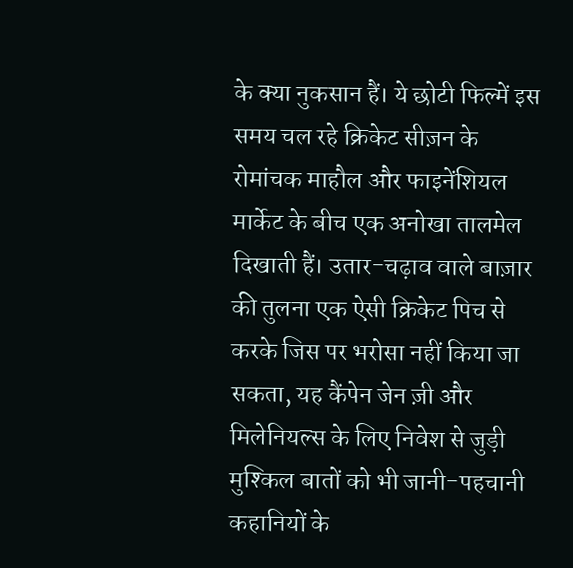के क्या नुकसान हैं। ये छोटी फिल्में इस समय चल रहे क्रिकेट सीज़न के रोमांचक माहौल और फाइनेंशियल मार्केट के बीच एक अनोखा तालमेल दिखाती हैं। उतार-चढ़ाव वाले बाज़ार की तुलना एक ऐसी क्रिकेट पिच से करके जिस पर भरोसा नहीं किया जा सकता, यह कैंपेन जेन ज़ी और मिलेनियल्स के लिए निवेश से जुड़ी मुश्किल बातों को भी जानी-पहचानी कहानियों के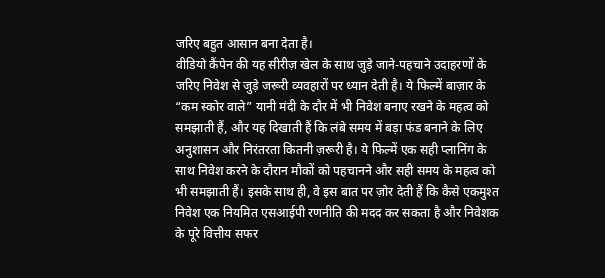जरिए बहुत आसान बना देता है।
वीडियो कैंपेन की यह सीरीज़ खेल के साथ जुड़े जाने-पहचाने उदाहरणों के जरिए निवेश से जुड़े जरूरी व्यवहारों पर ध्यान देती है। ये फिल्में बाज़ार के “कम स्कोर वाले” यानी मंदी के दौर में भी निवेश बनाए रखने के महत्व को समझाती हैं, और यह दिखाती हैं कि लंबे समय में बड़ा फंड बनाने के लिए अनुशासन और निरंतरता कितनी ज़रूरी है। ये फिल्में एक सही प्लानिंग के साथ निवेश करने के दौरान मौकों को पहचानने और सही समय के महत्व को भी समझाती हैं। इसके साथ ही, वे इस बात पर ज़ोर देती हैं कि कैसे एकमुश्त निवेश एक नियमित एसआईपी रणनीति की मदद कर सकता है और निवेशक के पूरे वित्तीय सफर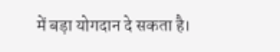में बड़ा योगदान दे सकता है।